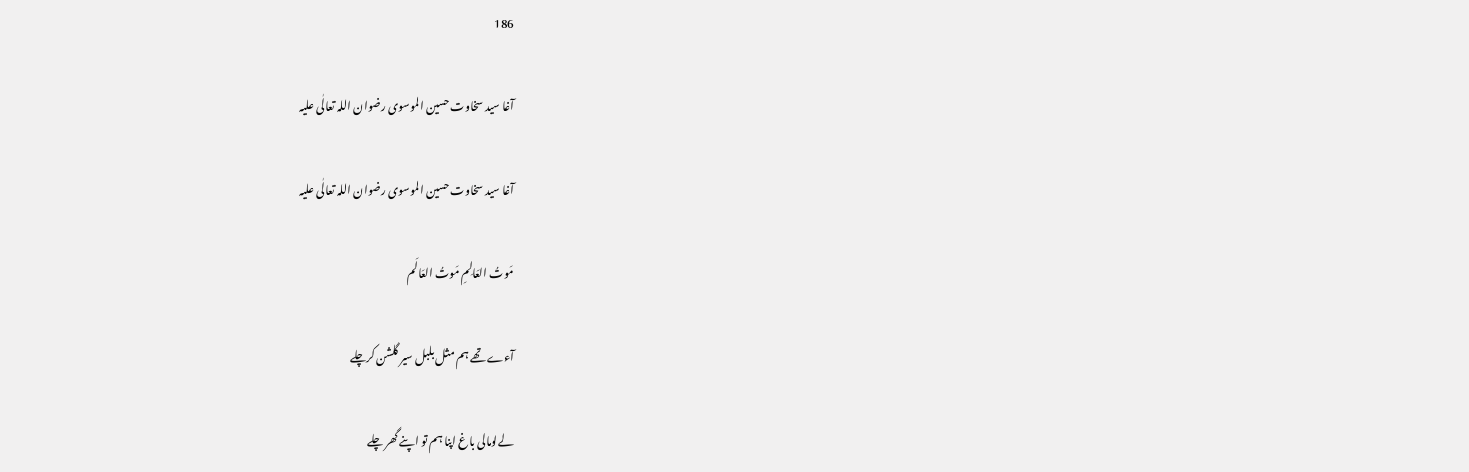186

آغا سید سخاوت حسین الموسوی رضوان اللہ تعالٰی علیہ

آغا سید سخاوت حسین الموسوی رضوان اللہ تعالٰی علیہ

مَوتُ العَالِمِ مَوتُ العَالَم

آءے تھے ہم مثل بلبل سیر گلشن کرچلے

لےلومالی باغ اپنا ہم تو اپنے گھر چلے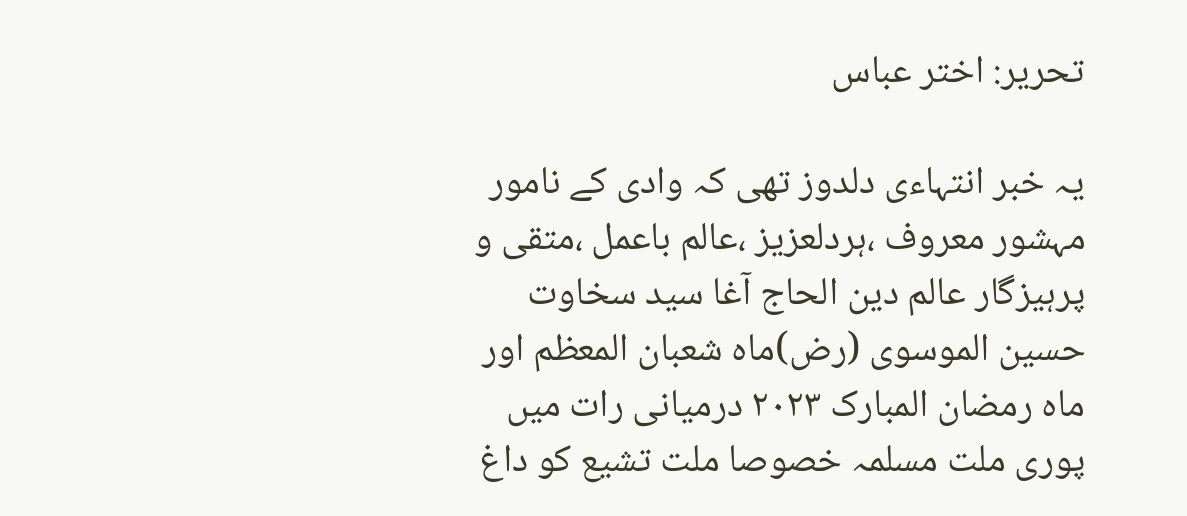تحریر: اختر عباس

یہ خبر انتہاءی دلدوز تھی کہ وادی کے نامور مہشور معروف ،ہردلعزیز ،عالم باعمل ،متقی و پرہیزگار عالم دین الحاج آغا سید سخاوت حسین الموسوی (رض)ماہ شعبان المعظم اور ماہ رمضان المبارک ۲۰۲۳ درمیانی رات میں پوری ملت مسلمہ خصوصا ملت تشیع کو داغ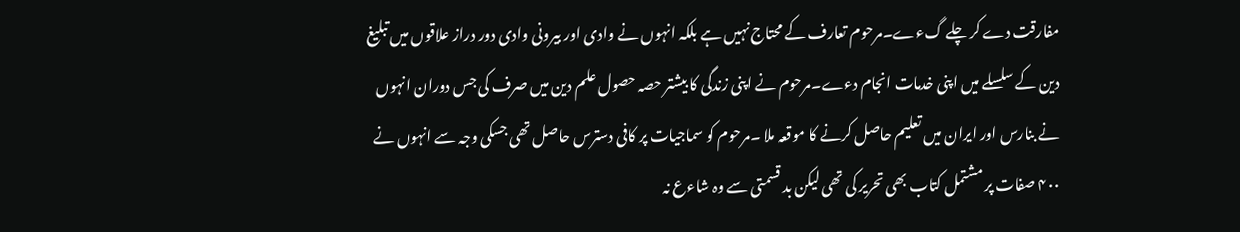مفارقت دے کر چلے گءے۔مرحوم تعارف کے محتاج نہیں ہے بلکہ انہوں نے وادی اور بیرونی وادی دور دراز علاقوں میں تبلیغ دین کے سلسلے میں اپنی خدمات انجام دءے۔مرحوم نے اپنی زندگی کا بیشتر حصہ حصول علم دین میں صرف کی جس دوران انہوں نے بنارس اور ایران میں تعلیم حاصل کرنے کا موقعہ ملا ۔مرحوم کو سماجیات پر کافی دسترس حاصل تھی جسکی وجہ سے انہوں نے ۴۰۰ صفات پر مشتمل کتاب بھی تحریر کی تھی لیکن بد قسمتی سے وہ شاءع نہ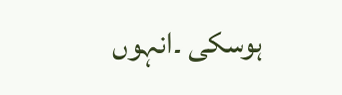ہوسکی ۔انہوں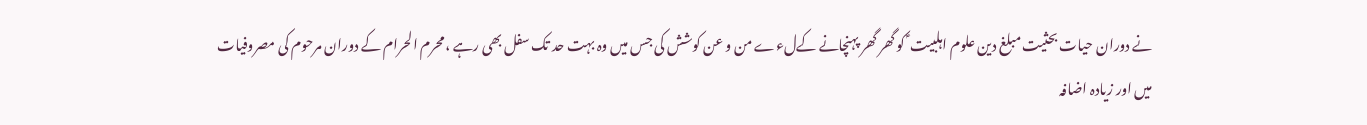نے دوران حیات بحثیت مبلغ دین علوم اہلبیت ؑ کو گھر گھر پہنچانے کےلءے من و عن کوشش کی جس میں وہ بہت حد تک سفل بھی رہے ،محرم الحرام کے دوران مرحوم کی مصروفیات میں اور زیادہ اضافہ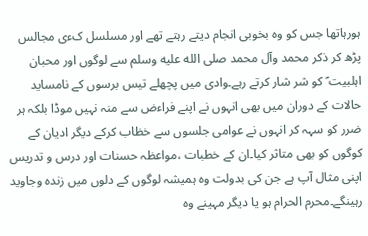ہورہاتھا جس کو وہ بخوبی انجام دیتے رہتے تھے اور مسلسل کءی مجالس پڑھ کر ذکر محمد وآل محمد صلى الله عليه وسلم سے لوگوں اور محبان اہلبیت ؑ کو شر شار کرتے رہے۔وادی میں پچھلے تیس برسوں کے نامساید حالات کے دوران میں بھی انہوں نے اپنے فراءض سے منہ نہیں موڈا بلکہ ہر ضرر کو سہہ کر انہوں نے عوامی جلسوں سے خظاب کرکے دیگر ادیان کے کوگوں کو بھی متاثر کیا۔ان کے خطبات ،مواعظہ حسنات اور درس و تدریس اپنی مثال آپ ہے جن کی بدولت وہ ہمیشہ لوگوں کے دلوں میں زندہ وجاوید رہینگے۔محرم الحرام ہو یا دیگر مہینے وہ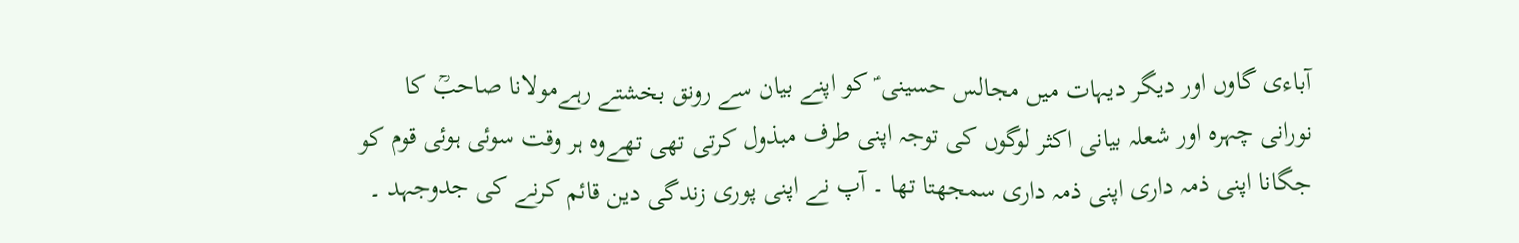آباءی گاوں اور دیگر دیہات میں مجالس حسینی ؑ کو اپنے بیان سے رونق بخشتے رہےمولانا صاحبؒ کا نورانی چہرہ اور شعلہ بیانی اکثر لوگوں کی توجہ اپنی طرف مبذول کرتی تھی تھےوہ ہر وقت سوئی ہوئی قوم کو جگانا اپنی ذمہ داری اپنی ذمہ داری سمجھتا تھا ۔ آپ نے اپنی پوری زندگی دین قائم کرنے کی جدوجہد ۔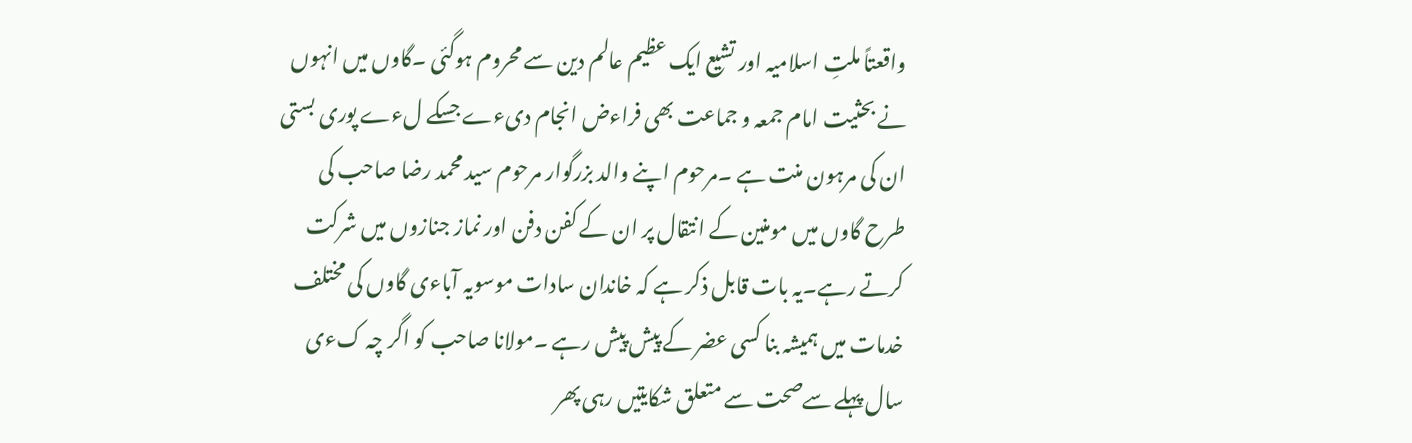واقعتاً ملتِ اسلامیہ اور تشیع ایک عظیم عالم دین سے محروم ہوگئی ۔گاوں میں انہوں نے بحثیت امام جمعہ و جماعت بھی فراءض انجام دیءے جسکے لءے پوری بستی ان کی مرہون منت ہے ۔مرحوم اپنے والد بزرگوار مرحوم سید محمد رضا صاحب کی طرح گاوں میں مومنین کے انتقال پر ان کے کفن دفن اور نماز جنازوں میں شرکت کرتے رہے۔یہ بات قابل ذکر ہے کہ خاندان سادات موسویہ آباءی گاوں کی مختلف خدمات میں ہمیشہ بنا کسی عضر کے پیش پیش رہے ۔مولانا صاحب کو اگر چہ کءی سال پہلے سےصحت سے متعلق شکایتیں رہی پھر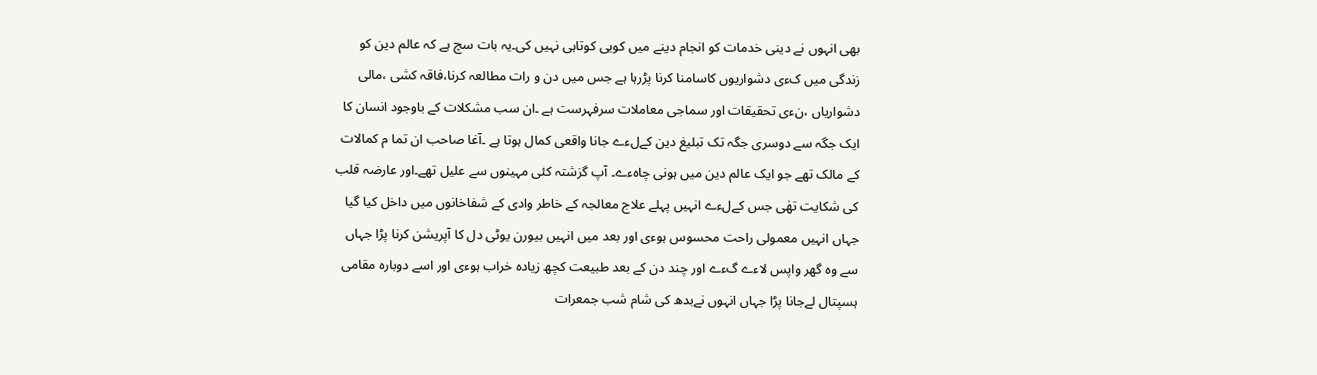بھی انہوں نے دینی خدمات کو انجام دینے میں کویی کوتاہی نہیں کی۔یہ بات سچ ہے کہ عالم دین کو زندگی میں کءی دشواریوں کاسامنا کرنا پڑرہا ہے جس میں دن و رات مطالعہ کرنا،فاقہ کشی ،مالی دشواریاں ،نءی تحقیقات اور سماجی معاملات سرفہرست ہے ۔ان سب مشکلات کے باوجود انسان کا ایک جگہ سے دوسری جگہ تک تبلیغ دین کےلءے جانا واقعی کمال ہوتا ہے ۔آغا صاحب ان تما م کمالات کے مالک تھے جو ایک عالم دین میں ہونی چاہءے۔ آپ گزشتہ کئی مہینوں سے علیل تھے۔اور عارضہ قلب کی شکایت تھٰی جس کےلءے انہیں پہلے علاج معالجہ کے خاطر وادی کے شفاخانوں میں داخل کیا گیا جہاں انہیں معمولی راحت محسوس ہوءی اور بعد میں انہیں بیورن یوٹی دل کا آپریشن کرنا پڑا جہاں سے وہ گھر واپس لاءے گءے اور چند دن کے بعد طبیعت کچھ زیادہ خراب ہوءی اور اسے دوبارہ مقامی ہسپتال لےجانا پڑا جہاں انہوں نےبدھ کی شام شب جمعرات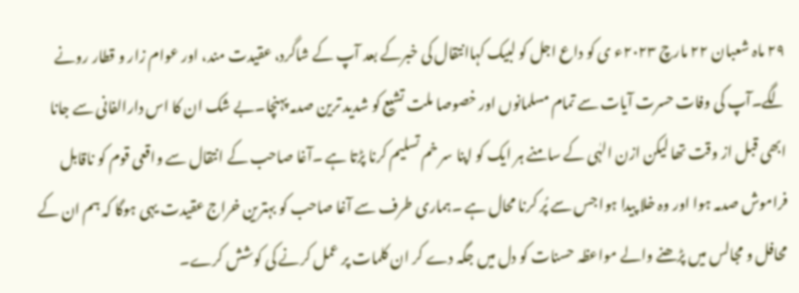۲۹ ماہ شعبان ۲۲ مارچ ۲۰۲۳ء ی کو داع اجل کو لبیک کہاانتقال کی خبرکے بعد آپ کے شاگرد، عقیدت مند، اور عوام زار و قطار رونے لگے۔آپ کی وفات حسرت آیات سے تمام مسلمانوں اور خصوصا ملت تشیع کو شدید ترین صدمہ پہنچا۔بے شک ان کا اس دارالفانی سے جانا ابھی قبل از وقت تھا لیکن ازن الہٰی کے سامنے ہر ایک کو اپنا سر خم تسلیم کرنا پڑتا ہے ۔آغا صاحب کے انتقال سے واقعی قوم کو ناقابل فراموش صدمہ ہوا اور وہ خلا پیدا ہوا جس سے پُر کرنا محال ہے ۔ہماری طرف سے آغا صاحب کو بہترین خراج عقیدت یہی ہوگا کہ ہم ان کے محافل و مجالس میں پڑھنے والے مواعظہ حسنات کو دل میں جگہ دے کر ان کلمات پر عمل کرنے کی کوشش کرے۔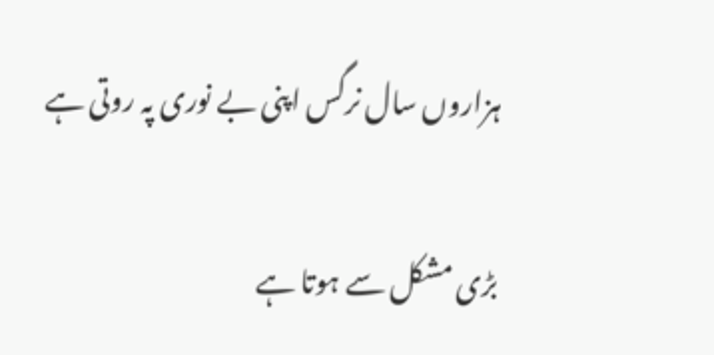ہزاروں سال نرگس اپنی بے نوری پہ روتی ہے

بڑی مشکل سے ہوتا ہے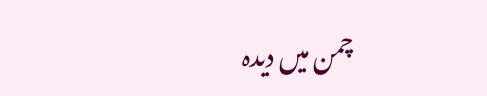چمن میں دیدہ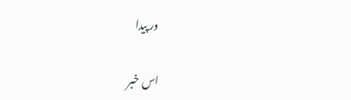ور پیدا

اس خبر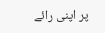پر اپنی رائے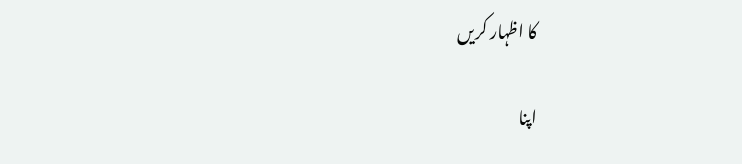کا اظہار کریں

اپنا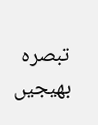تبصرہ بھیجیں